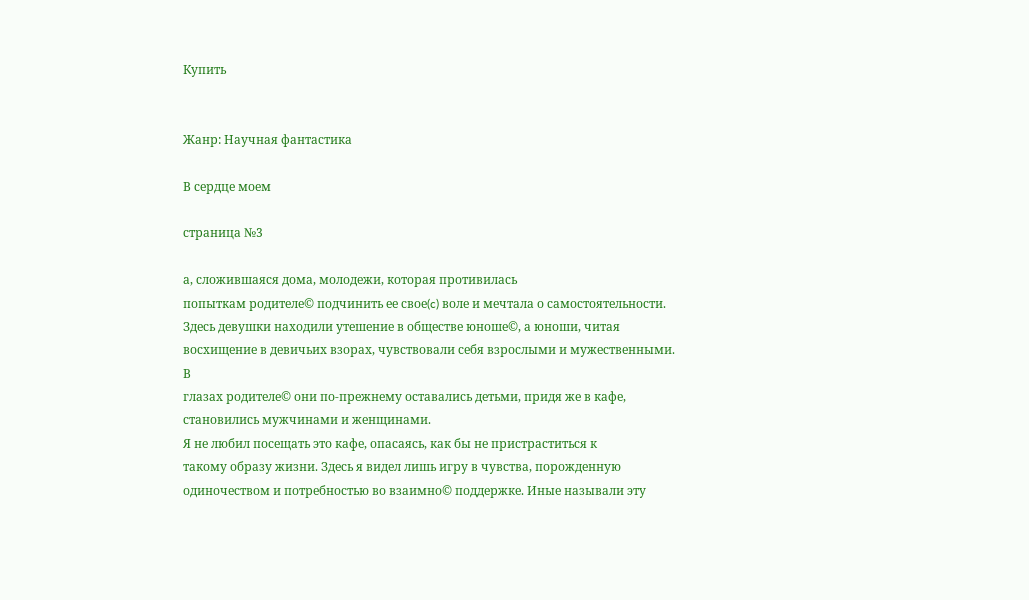Купить


Жанр: Научная фантастика

В сердце моем

страница №3

а, сложившаяся дома, молодежи, которая противилась
попыткам родителе© подчинить ее свое(c) воле и мечтала о самостоятельности.
Здесь девушки находили утешение в обществе юноше©, а юноши, читая
восхищение в девичьих взорах, чувствовали себя взрослыми и мужественными. В
глазах родителе© они по-прежнему оставались детьми, придя же в кафе,
становились мужчинами и женщинами.
Я не любил посещать это кафе, опасаясь, как бы не пристраститься к
такому образу жизни. Здесь я видел лишь игру в чувства, порожденную
одиночеством и потребностью во взаимно© поддержке. Иные называли эту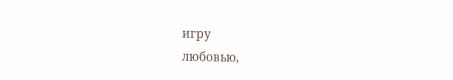игру
любовью,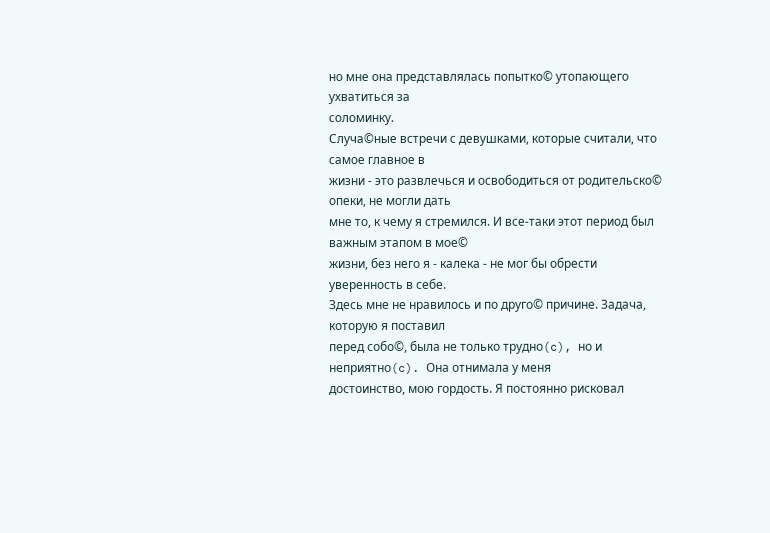но мне она представлялась попытко© утопающего ухватиться за
соломинку.
Случа©ные встречи с девушками, которые считали, что самое главное в
жизни - это развлечься и освободиться от родительско© опеки, не могли дать
мне то, к чему я стремился. И все-таки этот период был важным этапом в мое©
жизни, без него я - калека - не мог бы обрести уверенность в себе.
Здесь мне не нравилось и по друго© причине. Задача, которую я поставил
перед собо©, была не только трудно(c), но и неприятно(c). Она отнимала у меня
достоинство, мою гордость. Я постоянно рисковал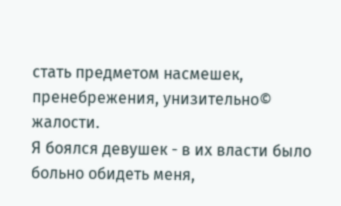стать предметом насмешек,
пренебрежения, унизительно© жалости.
Я боялся девушек - в их власти было больно обидеть меня,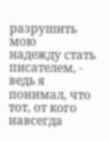разрушить мою
надежду стать писателем, - ведь я понимал, что тот, от кого навсегда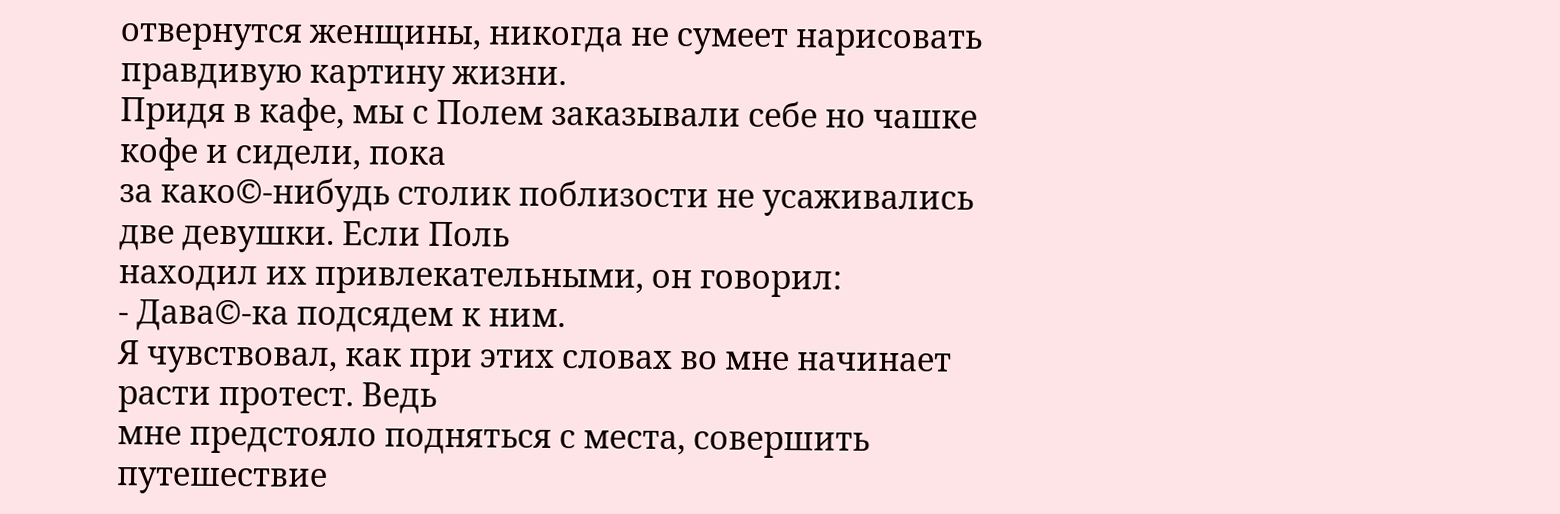отвернутся женщины, никогда не сумеет нарисовать правдивую картину жизни.
Придя в кафе, мы с Полем заказывали себе но чашке кофе и сидели, пока
за како©-нибудь столик поблизости не усаживались две девушки. Если Поль
находил их привлекательными, он говорил:
- Дава©-ка подсядем к ним.
Я чувствовал, как при этих словах во мне начинает расти протест. Ведь
мне предстояло подняться с места, совершить путешествие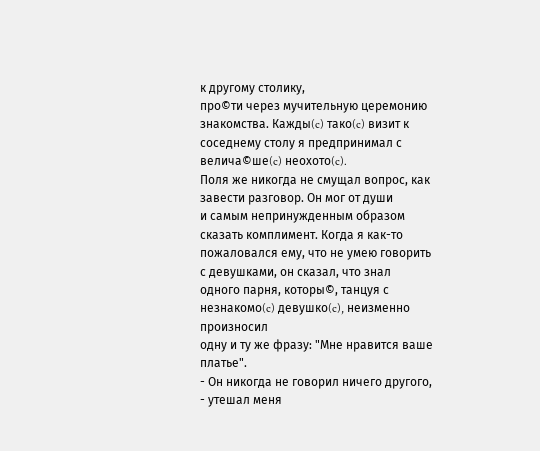к другому столику,
про©ти через мучительную церемонию знакомства. Кажды(c) тако(c) визит к
соседнему столу я предпринимал с велича©ше(c) неохото(c).
Поля же никогда не смущал вопрос, как завести разговор. Он мог от души
и самым непринужденным образом сказать комплимент. Когда я как-то
пожаловался ему, что не умею говорить с девушками, он сказал, что знал
одного парня, которы©, танцуя с незнакомо(c) девушко(c), неизменно произносил
одну и ту же фразу: "Мне нравится ваше платье".
- Он никогда не говорил ничего другого, - утешал меня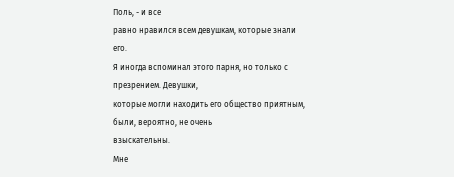Поль, - и все
равно нравился всем девушкам, которые знали его.
Я иногда вспоминал этого парня, но только с презрением. Девушки,
которые могли находить его общество приятным, были, вероятно, не очень
взыскательны.
Мне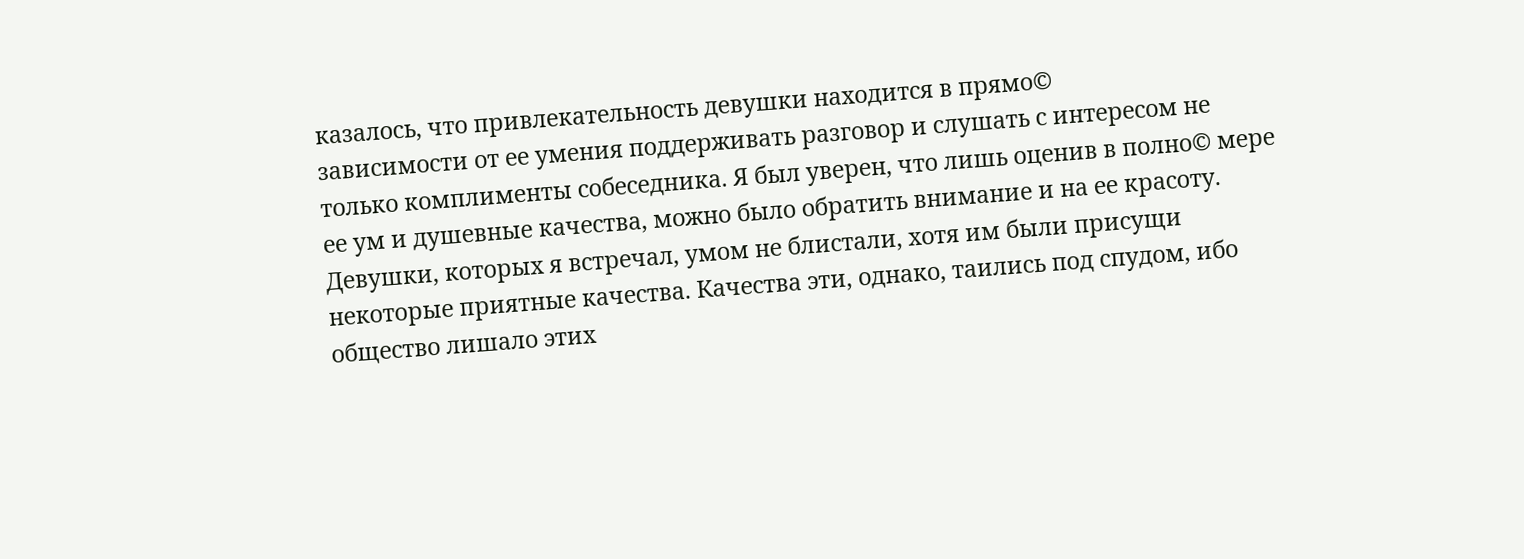казалось, что привлекательность девушки находится в прямо©
зависимости от ее умения поддерживать разговор и слушать с интересом не
только комплименты собеседника. Я был уверен, что лишь оценив в полно© мере
ее ум и душевные качества, можно было обратить внимание и на ее красоту.
Девушки, которых я встречал, умом не блистали, хотя им были присущи
некоторые приятные качества. Качества эти, однако, таились под спудом, ибо
общество лишало этих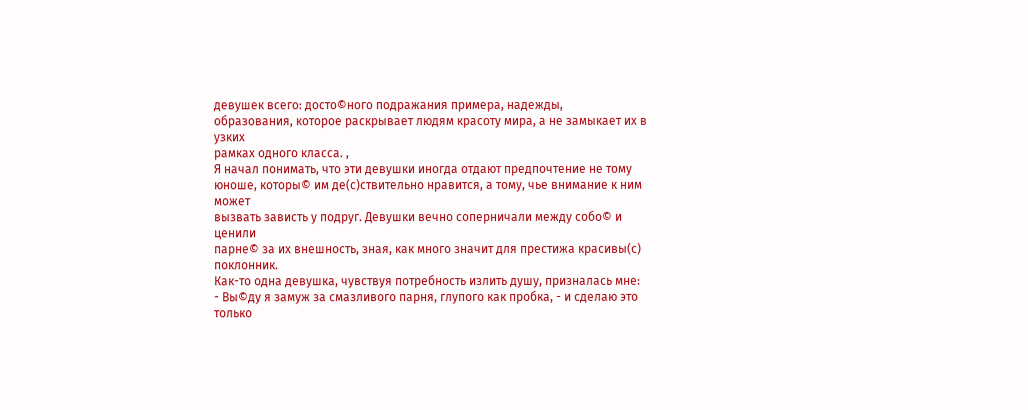девушек всего: досто©ного подражания примера, надежды,
образования, которое раскрывает людям красоту мира, а не замыкает их в узких
рамках одного класса. ,
Я начал понимать, что эти девушки иногда отдают предпочтение не тому
юноше, которы© им де(c)ствительно нравится, а тому, чье внимание к ним может
вызвать зависть у подруг. Девушки вечно соперничали между собо© и ценили
парне© за их внешность, зная, как много значит для престижа красивы(c)
поклонник.
Как-то одна девушка, чувствуя потребность излить душу, призналась мне:
- Вы©ду я замуж за смазливого парня, глупого как пробка, - и сделаю это
только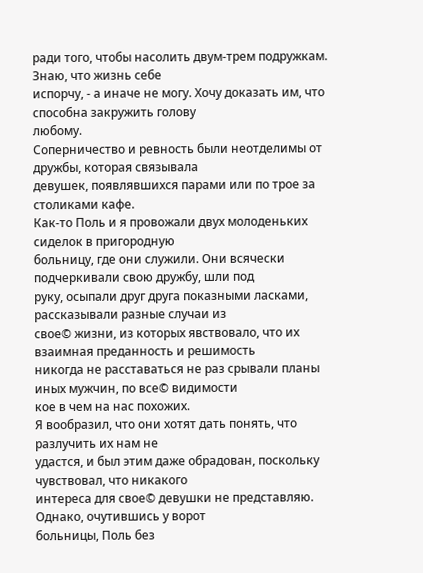ради того, чтобы насолить двум-трем подружкам. Знаю, что жизнь себе
испорчу, - а иначе не могу. Хочу доказать им, что способна закружить голову
любому.
Соперничество и ревность были неотделимы от дружбы, которая связывала
девушек, появлявшихся парами или по трое за столиками кафе.
Как-то Поль и я провожали двух молоденьких сиделок в пригородную
больницу, где они служили. Они всячески подчеркивали свою дружбу, шли под
руку, осыпали друг друга показными ласками, рассказывали разные случаи из
свое© жизни, из которых явствовало, что их взаимная преданность и решимость
никогда не расставаться не раз срывали планы иных мужчин, по все© видимости
кое в чем на нас похожих.
Я вообразил, что они хотят дать понять, что разлучить их нам не
удастся, и был этим даже обрадован, поскольку чувствовал, что никакого
интереса для свое© девушки не представляю. Однако, очутившись у ворот
больницы, Поль без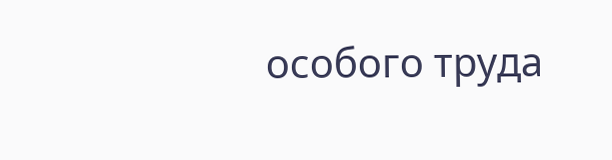особого труда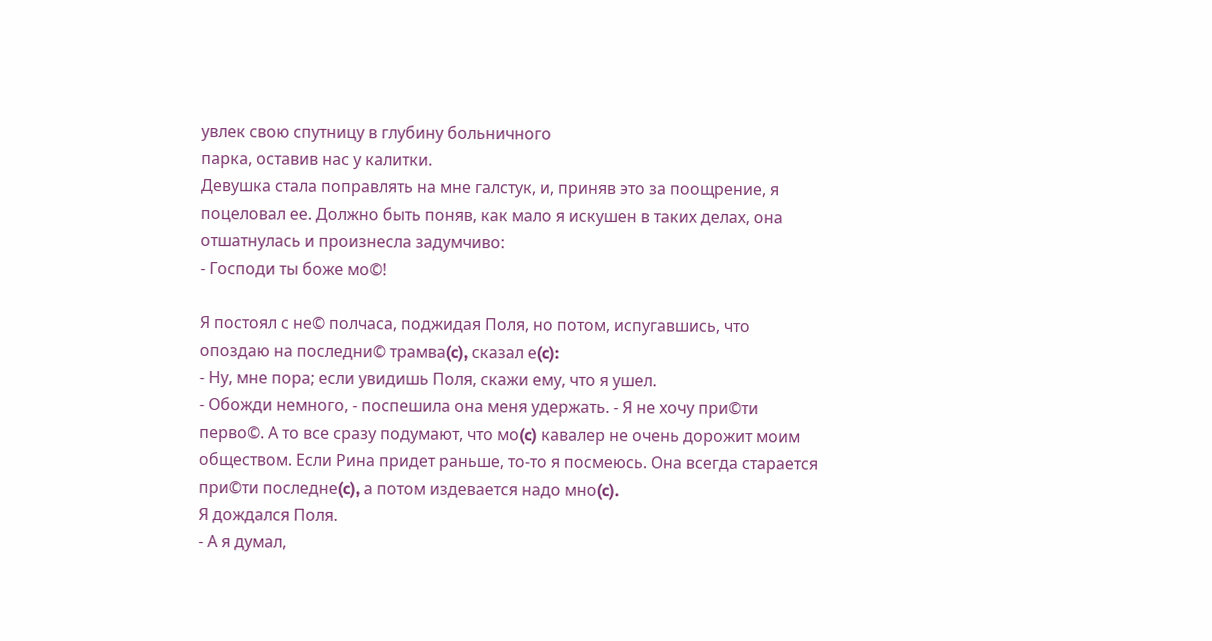увлек свою спутницу в глубину больничного
парка, оставив нас у калитки.
Девушка стала поправлять на мне галстук, и, приняв это за поощрение, я
поцеловал ее. Должно быть поняв, как мало я искушен в таких делах, она
отшатнулась и произнесла задумчиво:
- Господи ты боже мо©!

Я постоял с не© полчаса, поджидая Поля, но потом, испугавшись, что
опоздаю на последни© трамва(c), сказал е(c):
- Ну, мне пора; если увидишь Поля, скажи ему, что я ушел.
- Обожди немного, - поспешила она меня удержать. - Я не хочу при©ти
перво©. А то все сразу подумают, что мо(c) кавалер не очень дорожит моим
обществом. Если Рина придет раньше, то-то я посмеюсь. Она всегда старается
при©ти последне(c), а потом издевается надо мно(c).
Я дождался Поля.
- А я думал,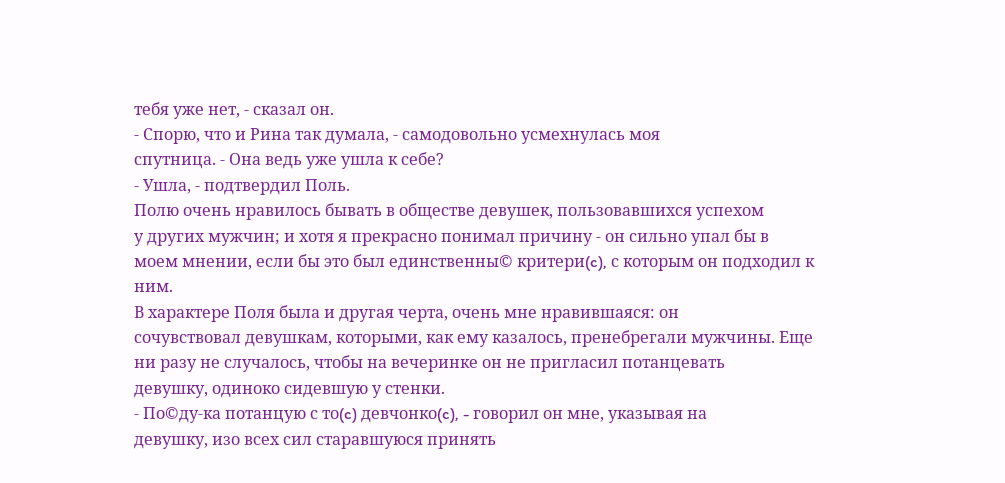тебя уже нет, - сказал он.
- Спорю, что и Рина так думала, - самодовольно усмехнулась моя
спутница. - Она ведь уже ушла к себе?
- Ушла, - подтвердил Поль.
Полю очень нравилось бывать в обществе девушек, пользовавшихся успехом
у других мужчин; и хотя я прекрасно понимал причину - он сильно упал бы в
моем мнении, если бы это был единственны© критери(c), с которым он подходил к
ним.
В характере Поля была и другая черта, очень мне нравившаяся: он
сочувствовал девушкам, которыми, как ему казалось, пренебрегали мужчины. Еще
ни разу не случалось, чтобы на вечеринке он не пригласил потанцевать
девушку, одиноко сидевшую у стенки.
- По©ду-ка потанцую с то(c) девчонко(c), - говорил он мне, указывая на
девушку, изо всех сил старавшуюся принять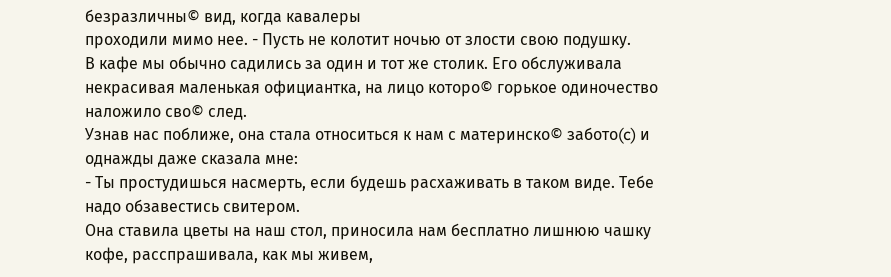безразличны© вид, когда кавалеры
проходили мимо нее. - Пусть не колотит ночью от злости свою подушку.
В кафе мы обычно садились за один и тот же столик. Его обслуживала
некрасивая маленькая официантка, на лицо которо© горькое одиночество
наложило сво© след.
Узнав нас поближе, она стала относиться к нам с материнско© забото(c) и
однажды даже сказала мне:
- Ты простудишься насмерть, если будешь расхаживать в таком виде. Тебе
надо обзавестись свитером.
Она ставила цветы на наш стол, приносила нам бесплатно лишнюю чашку
кофе, расспрашивала, как мы живем,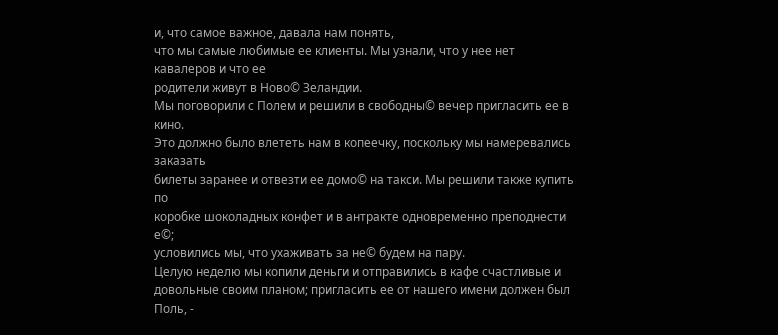и, что самое важное, давала нам понять,
что мы самые любимые ее клиенты. Мы узнали, что у нее нет кавалеров и что ее
родители живут в Ново© Зеландии.
Мы поговорили с Полем и решили в свободны© вечер пригласить ее в кино.
Это должно было влететь нам в копеечку, поскольку мы намеревались заказать
билеты заранее и отвезти ее домо© на такси. Мы решили также купить по
коробке шоколадных конфет и в антракте одновременно преподнести е©;
условились мы, что ухаживать за не© будем на пару.
Целую неделю мы копили деньги и отправились в кафе счастливые и
довольные своим планом; пригласить ее от нашего имени должен был Поль, -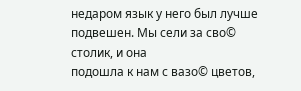недаром язык у него был лучше подвешен. Мы сели за сво© столик, и она
подошла к нам с вазо© цветов,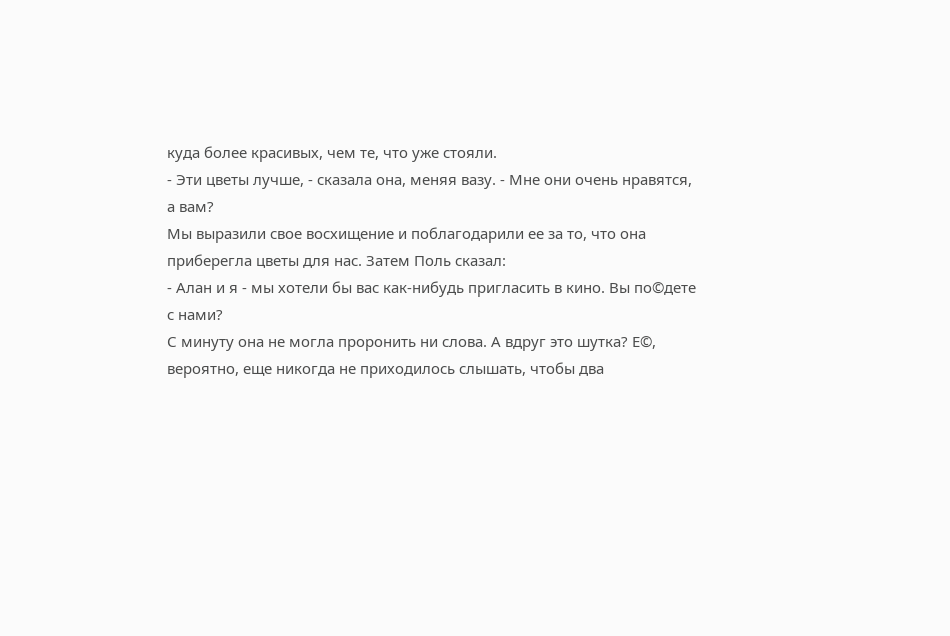куда более красивых, чем те, что уже стояли.
- Эти цветы лучше, - сказала она, меняя вазу. - Мне они очень нравятся,
а вам?
Мы выразили свое восхищение и поблагодарили ее за то, что она
приберегла цветы для нас. Затем Поль сказал:
- Алан и я - мы хотели бы вас как-нибудь пригласить в кино. Вы по©дете
с нами?
С минуту она не могла проронить ни слова. А вдруг это шутка? Е©,
вероятно, еще никогда не приходилось слышать, чтобы два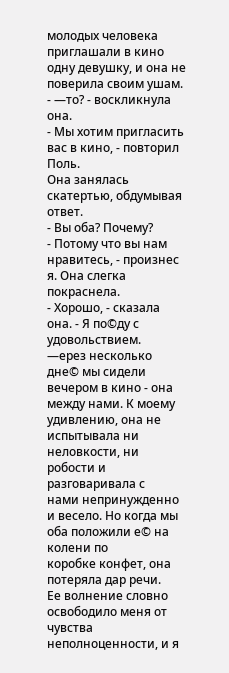молодых человека
приглашали в кино одну девушку, и она не поверила своим ушам.
- —то? - воскликнула она.
- Мы хотим пригласить вас в кино, - повторил Поль.
Она занялась скатертью, обдумывая ответ.
- Вы оба? Почему?
- Потому что вы нам нравитесь, - произнес я. Она слегка покраснела.
- Хорошо, - сказала она. - Я по©ду с удовольствием.
—ерез несколько дне© мы сидели вечером в кино - она между нами. К моему
удивлению, она не испытывала ни неловкости, ни робости и разговаривала с
нами непринужденно и весело. Но когда мы оба положили е© на колени по
коробке конфет, она потеряла дар речи.
Ее волнение словно освободило меня от чувства неполноценности, и я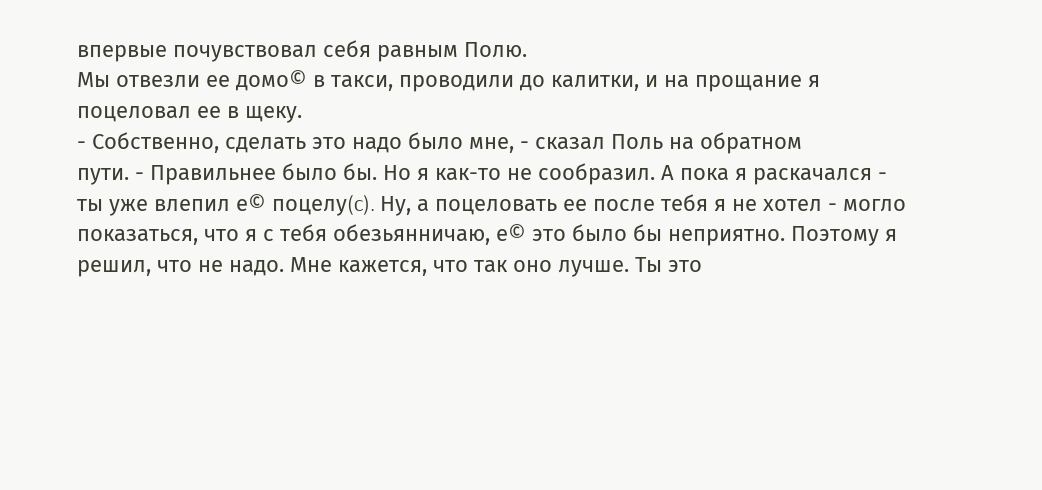впервые почувствовал себя равным Полю.
Мы отвезли ее домо© в такси, проводили до калитки, и на прощание я
поцеловал ее в щеку.
- Собственно, сделать это надо было мне, - сказал Поль на обратном
пути. - Правильнее было бы. Но я как-то не сообразил. А пока я раскачался -
ты уже влепил е© поцелу(c). Ну, а поцеловать ее после тебя я не хотел - могло
показаться, что я с тебя обезьянничаю, е© это было бы неприятно. Поэтому я
решил, что не надо. Мне кажется, что так оно лучше. Ты это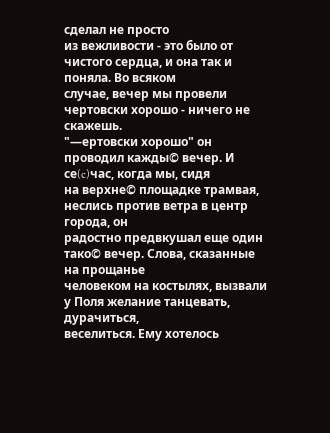сделал не просто
из вежливости - это было от чистого сердца, и она так и поняла. Во всяком
случае, вечер мы провели чертовски хорошо - ничего не скажешь.
"—ертовски хорошо" он проводил кажды© вечер. И се(c)час, когда мы, сидя
на верхне© площадке трамвая, неслись против ветра в центр города, он
радостно предвкушал еще один тако© вечер. Слова, сказанные на прощанье
человеком на костылях, вызвали у Поля желание танцевать, дурачиться,
веселиться. Ему хотелось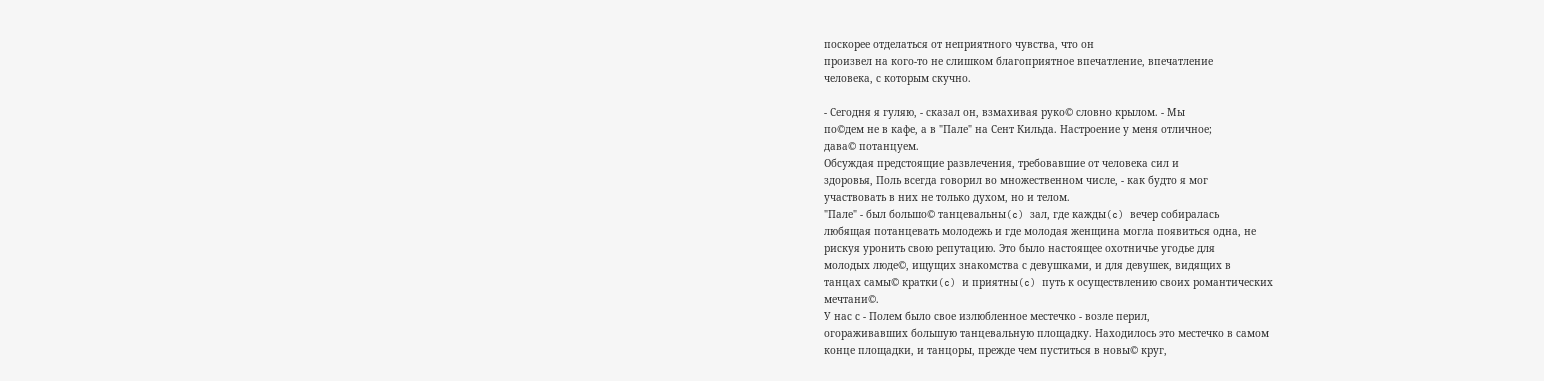поскорее отделаться от неприятного чувства, что он
произвел на кого-то не слишком благоприятное впечатление, впечатление
человека, с которым скучно.

- Сегодня я гуляю, - сказал он, взмахивая руко© словно крылом. - Мы
по©дем не в кафе, а в "Пале" на Сент Кильда. Настроение у меня отличное;
дава© потанцуем.
Обсуждая предстоящие развлечения, требовавшие от человека сил и
здоровья, Поль всегда говорил во множественном числе, - как будто я мог
участвовать в них не только духом, но и телом.
"Пале" - был большо© танцевальны(c) зал, где кажды(c) вечер собиралась
любящая потанцевать молодежь и где молодая женщина могла появиться одна, не
рискуя уронить свою репутацию. Это было настоящее охотничье угодье для
молодых люде©, ищущих знакомства с девушками, и для девушек, видящих в
танцах самы© кратки(c) и приятны(c) путь к осуществлению своих романтических
мечтани©.
У нас с - Полем было свое излюбленное местечко - возле перил,
огораживавших большую танцевальную площадку. Находилось это местечко в самом
конце площадки, и танцоры, прежде чем пуститься в новы© круг,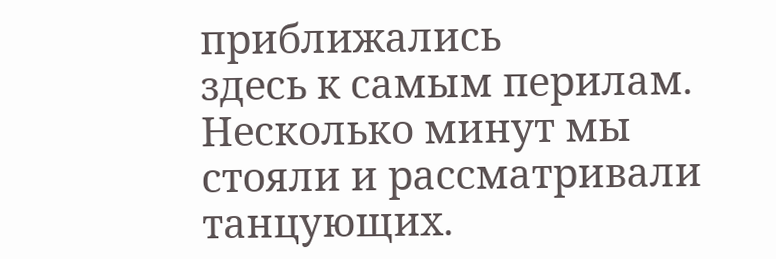приближались
здесь к самым перилам.
Несколько минут мы стояли и рассматривали танцующих.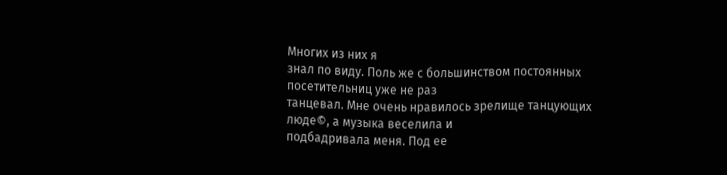Многих из них я
знал по виду. Поль же с большинством постоянных посетительниц уже не раз
танцевал. Мне очень нравилось зрелище танцующих люде©, а музыка веселила и
подбадривала меня. Под ее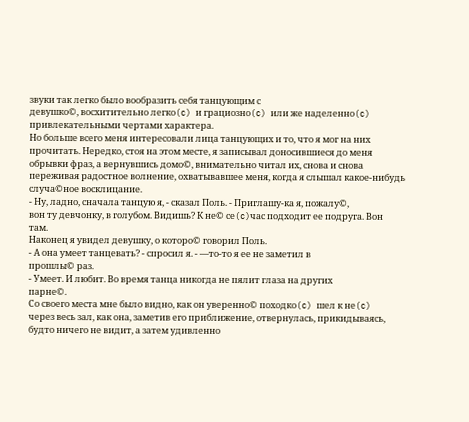звуки так легко было вообразить себя танцующим с
девушко©, восхитительно легко(c) и грациозно(c) или же наделенно(c)
привлекательными чертами характера.
Но больше всего меня интересовали лица танцующих и то, что я мог на них
прочитать. Нередко, стоя на этом месте, я записывал доносившиеся до меня
обрывки фраз, а вернувшись домо©, внимательно читал их, снова и снова
переживая радостное волнение, охватывавшее меня, когда я слышал какое-нибудь
случа©ное восклицание.
- Ну, ладно, сначала танцую я, - сказал Поль. - Приглашу-ка я, пожалу©,
вон ту девчонку, в голубом. Видишь? К не© се(c)час подходит ее подруга. Вон
там.
Наконец я увидел девушку, о которо© говорил Поль.
- А она умеет танцевать? - спросил я. - —то-то я ее не заметил в
прошлы© раз.
- Умеет. И любит. Во время танца никогда не пялит глаза на других
парне©.
Со своего места мне было видно, как он уверенно© походко(c) шел к не(c)
через весь зал, как она, заметив его приближение, отвернулась, прикидываясь,
будто ничего не видит, а затем удивленно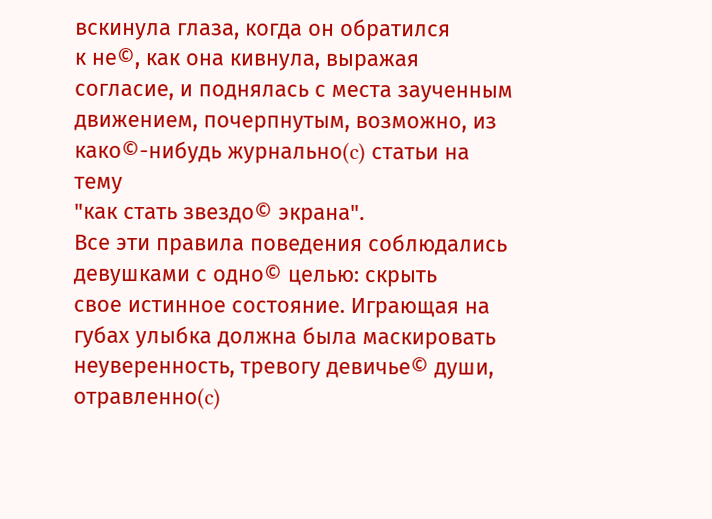вскинула глаза, когда он обратился
к не©, как она кивнула, выражая согласие, и поднялась с места заученным
движением, почерпнутым, возможно, из како©-нибудь журнально(c) статьи на тему
"как стать звездо© экрана".
Все эти правила поведения соблюдались девушками с одно© целью: скрыть
свое истинное состояние. Играющая на губах улыбка должна была маскировать
неуверенность, тревогу девичье© души, отравленно(c)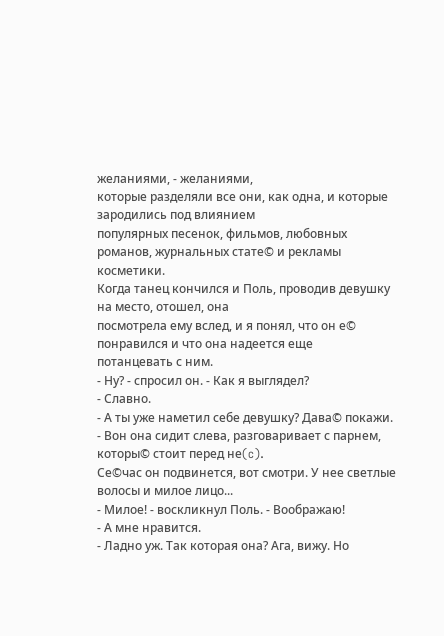желаниями, - желаниями,
которые разделяли все они, как одна, и которые зародились под влиянием
популярных песенок, фильмов, любовных романов, журнальных стате© и рекламы
косметики.
Когда танец кончился и Поль, проводив девушку на место, отошел, она
посмотрела ему вслед, и я понял, что он е© понравился и что она надеется еще
потанцевать с ним.
- Ну? - спросил он. - Как я выглядел?
- Славно.
- А ты уже наметил себе девушку? Дава© покажи.
- Вон она сидит слева, разговаривает с парнем, которы© стоит перед не(c).
Се©час он подвинется, вот смотри. У нее светлые волосы и милое лицо...
- Милое! - воскликнул Поль. - Воображаю!
- А мне нравится.
- Ладно уж. Так которая она? Ага, вижу. Но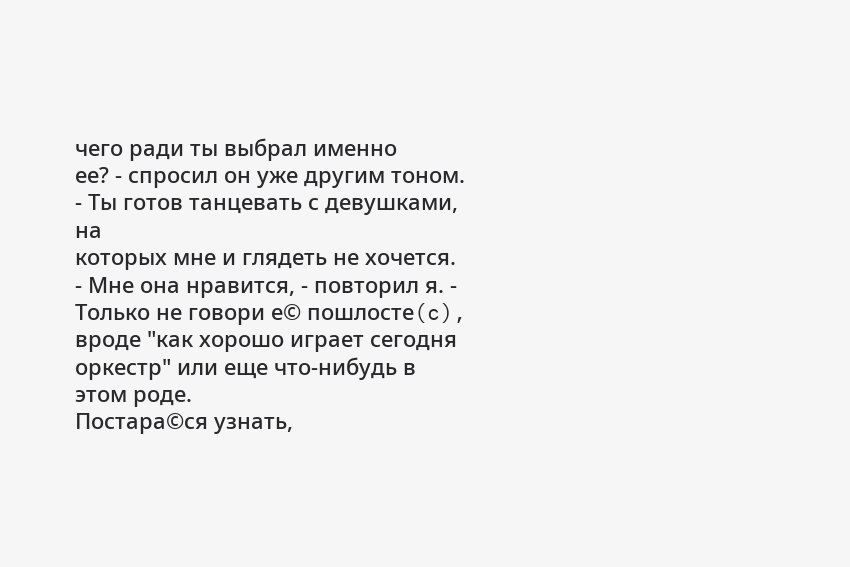чего ради ты выбрал именно
ее? - спросил он уже другим тоном. - Ты готов танцевать с девушками, на
которых мне и глядеть не хочется.
- Мне она нравится, - повторил я. - Только не говори е© пошлосте(c),
вроде "как хорошо играет сегодня оркестр" или еще что-нибудь в этом роде.
Постара©ся узнать,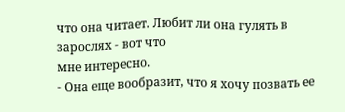что она читает. Любит ли она гулять в зарослях - вот что
мне интересно.
- Она еще вообразит, что я хочу позвать ее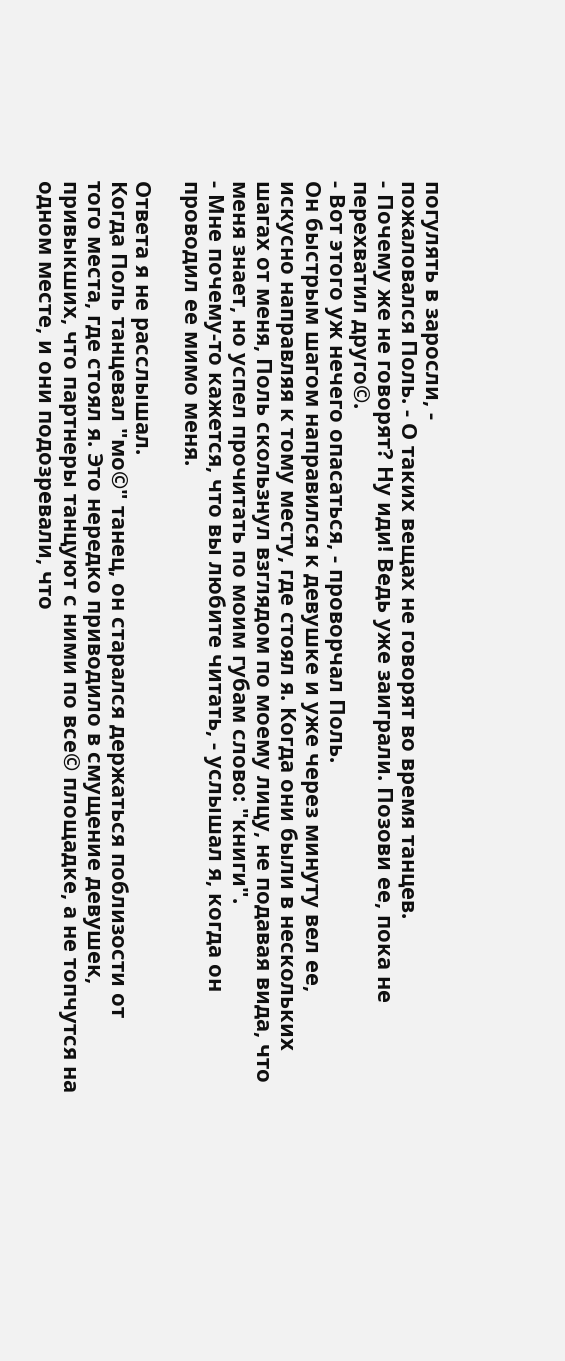погулять в заросли, -
пожаловался Поль. - О таких вещах не говорят во время танцев.
- Почему же не говорят? Ну иди! Ведь уже заиграли. Позови ее, пока не
перехватил друго©.
- Вот этого уж нечего опасаться, - проворчал Поль.
Он быстрым шагом направился к девушке и уже через минуту вел ее,
искусно направляя к тому месту, где стоял я. Когда они были в нескольких
шагах от меня, Поль скользнул взглядом по моему лицу, не подавая вида, что
меня знает, но успел прочитать по моим губам слово: "книги".
- Мне почему-то кажется, что вы любите читать, - услышал я, когда он
проводил ее мимо меня.

Ответа я не расслышал.
Когда Поль танцевал "мо©" танец, он старался держаться поблизости от
того места, где стоял я. Это нередко приводило в смущение девушек,
привыкших, что партнеры танцуют с ними по все© площадке, а не топчутся на
одном месте, и они подозревали, что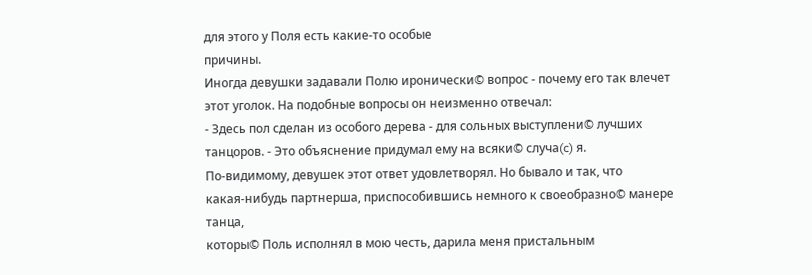для этого у Поля есть какие-то особые
причины.
Иногда девушки задавали Полю иронически© вопрос - почему его так влечет
этот уголок. На подобные вопросы он неизменно отвечал:
- Здесь пол сделан из особого дерева - для сольных выступлени© лучших
танцоров. - Это объяснение придумал ему на всяки© случа(c) я.
По-видимому, девушек этот ответ удовлетворял. Но бывало и так, что
какая-нибудь партнерша, приспособившись немного к своеобразно© манере танца,
которы© Поль исполнял в мою честь, дарила меня пристальным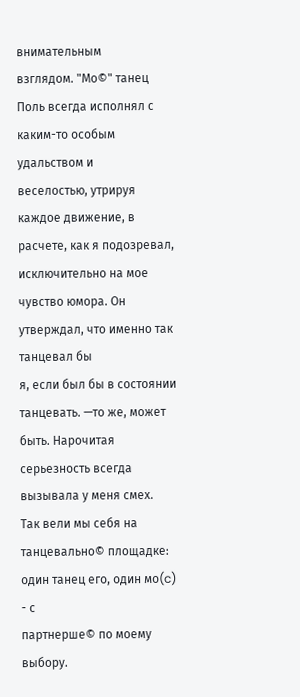внимательным
взглядом. "Мо©" танец Поль всегда исполнял с каким-то особым удальством и
веселостью, утрируя каждое движение, в расчете, как я подозревал,
исключительно на мое чувство юмора. Он утверждал, что именно так танцевал бы
я, если был бы в состоянии танцевать. —то же, может быть. Нарочитая
серьезность всегда вызывала у меня смех.
Так вели мы себя на танцевально© площадке: один танец его, один мо(c) - с
партнерше© по моему выбору.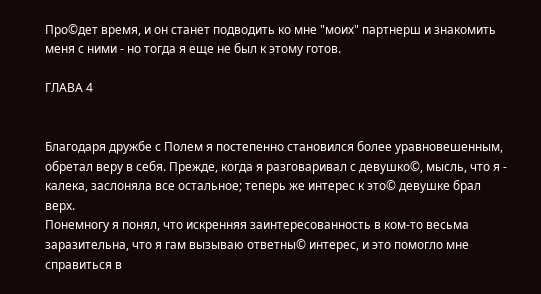Про©дет время, и он станет подводить ко мне "моих" партнерш и знакомить
меня с ними - но тогда я еще не был к этому готов.

ГЛАВА 4


Благодаря дружбе с Полем я постепенно становился более уравновешенным,
обретал веру в себя. Прежде, когда я разговаривал с девушко©, мысль, что я -
калека, заслоняла все остальное; теперь же интерес к это© девушке брал верх.
Понемногу я понял, что искренняя заинтересованность в ком-то весьма
заразительна, что я гам вызываю ответны© интерес, и это помогло мне
справиться в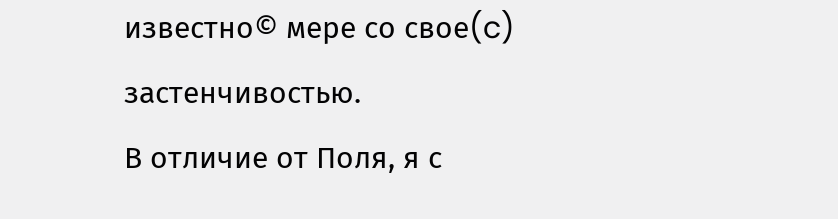известно© мере со свое(c) застенчивостью.
В отличие от Поля, я с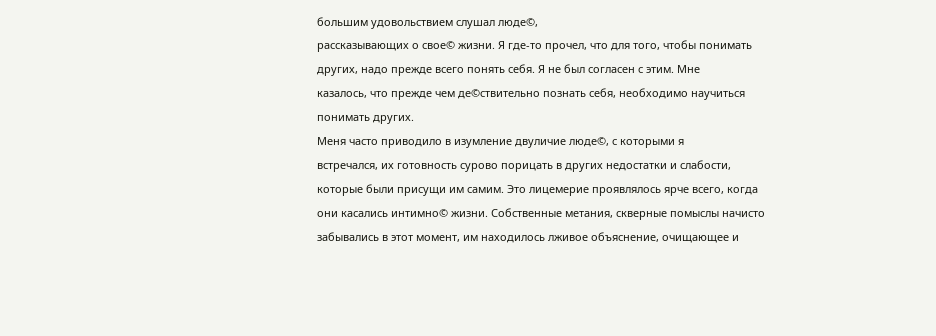большим удовольствием слушал люде©,
рассказывающих о свое© жизни. Я где-то прочел, что для того, чтобы понимать
других, надо прежде всего понять себя. Я не был согласен с этим. Мне
казалось, что прежде чем де©ствительно познать себя, необходимо научиться
понимать других.
Меня часто приводило в изумление двуличие люде©, с которыми я
встречался, их готовность сурово порицать в других недостатки и слабости,
которые были присущи им самим. Это лицемерие проявлялось ярче всего, когда
они касались интимно© жизни. Собственные метания, скверные помыслы начисто
забывались в этот момент, им находилось лживое объяснение, очищающее и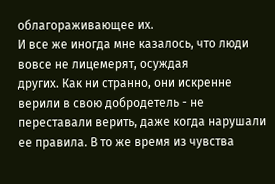облагораживающее их.
И все же иногда мне казалось, что люди вовсе не лицемерят, осуждая
других. Как ни странно, они искренне верили в свою добродетель - не
переставали верить, даже когда нарушали ее правила. В то же время из чувства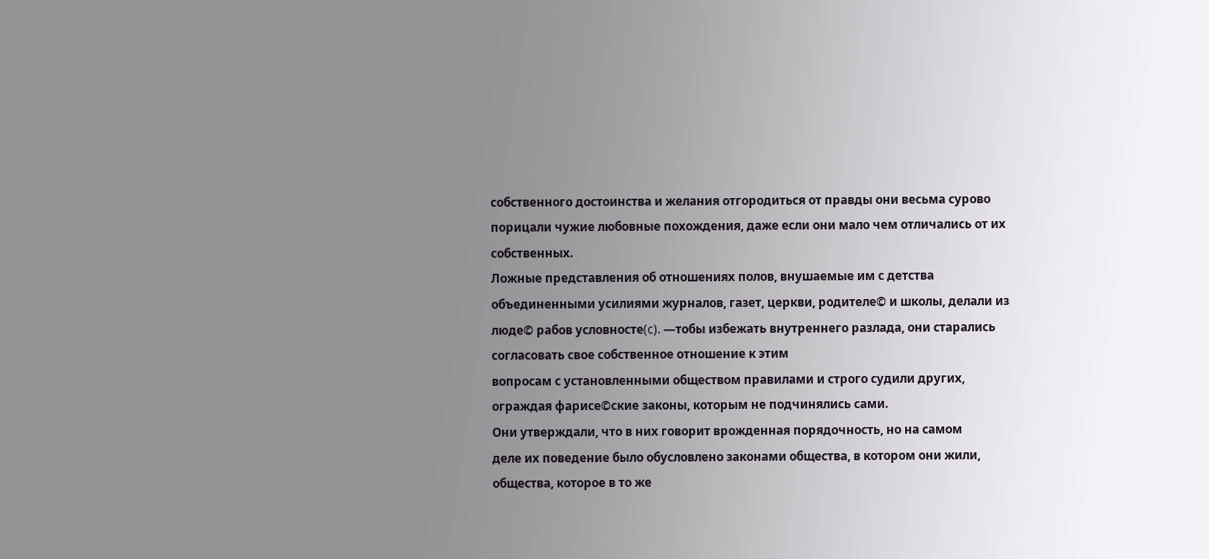собственного достоинства и желания отгородиться от правды они весьма сурово
порицали чужие любовные похождения, даже если они мало чем отличались от их
собственных.
Ложные представления об отношениях полов, внушаемые им с детства
объединенными усилиями журналов, газет, церкви, родителе© и школы, делали из
люде© рабов условносте(c). —тобы избежать внутреннего разлада, они старались
согласовать свое собственное отношение к этим
вопросам с установленными обществом правилами и строго судили других,
ограждая фарисе©ские законы, которым не подчинялись сами.
Они утверждали, что в них говорит врожденная порядочность, но на самом
деле их поведение было обусловлено законами общества, в котором они жили,
общества, которое в то же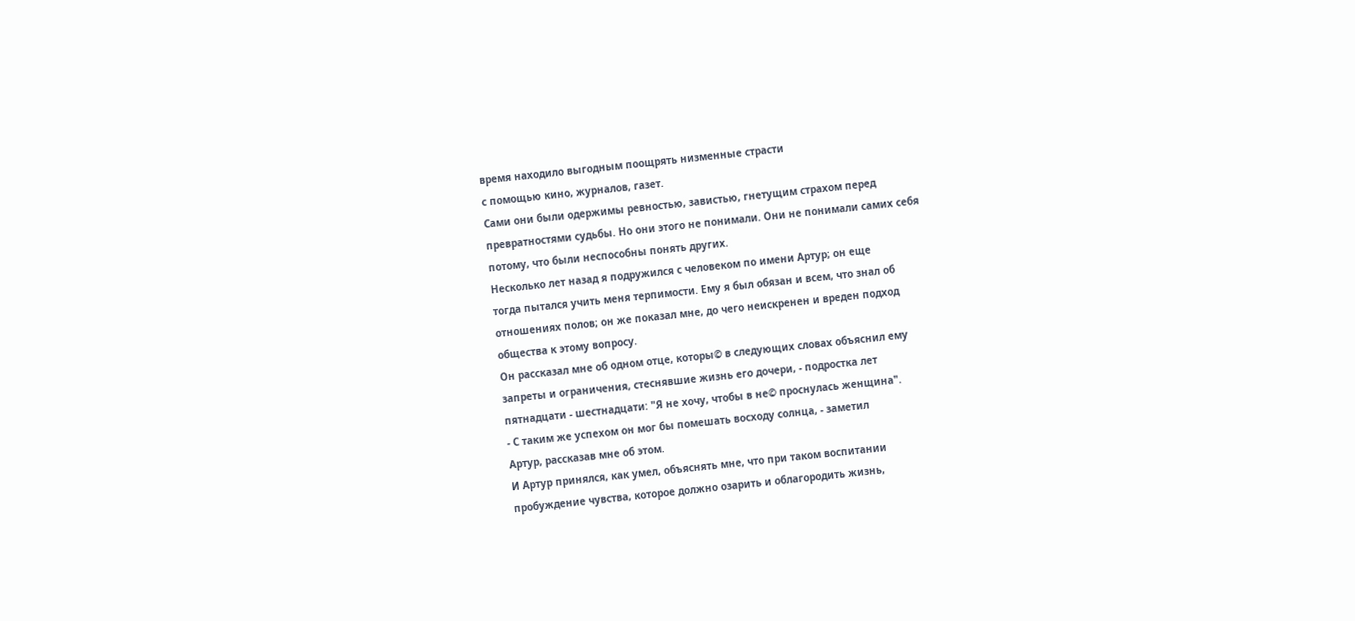время находило выгодным поощрять низменные страсти
с помощью кино, журналов, газет.
Сами они были одержимы ревностью, завистью, гнетущим страхом перед
превратностями судьбы. Но они этого не понимали. Они не понимали самих себя
потому, что были неспособны понять других.
Несколько лет назад я подружился с человеком по имени Артур; он еще
тогда пытался учить меня терпимости. Ему я был обязан и всем, что знал об
отношениях полов; он же показал мне, до чего неискренен и вреден подход
общества к этому вопросу.
Он рассказал мне об одном отце, которы© в следующих словах объяснил ему
запреты и ограничения, стеснявшие жизнь его дочери, - подростка лет
пятнадцати - шестнадцати: "Я не хочу, чтобы в не© проснулась женщина".
- С таким же успехом он мог бы помешать восходу солнца, - заметил
Артур, рассказав мне об этом.
И Артур принялся, как умел, объяснять мне, что при таком воспитании
пробуждение чувства, которое должно озарить и облагородить жизнь,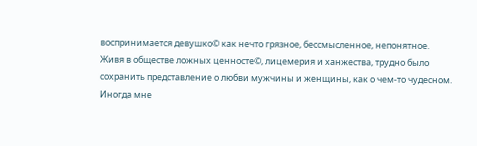воспринимается девушко© как нечто грязное, бессмысленное, непонятное.
Живя в обществе ложных ценносте©, лицемерия и ханжества, трудно было
сохранить представление о любви мужчины и женщины, как о чем-то чудесном.
Иногда мне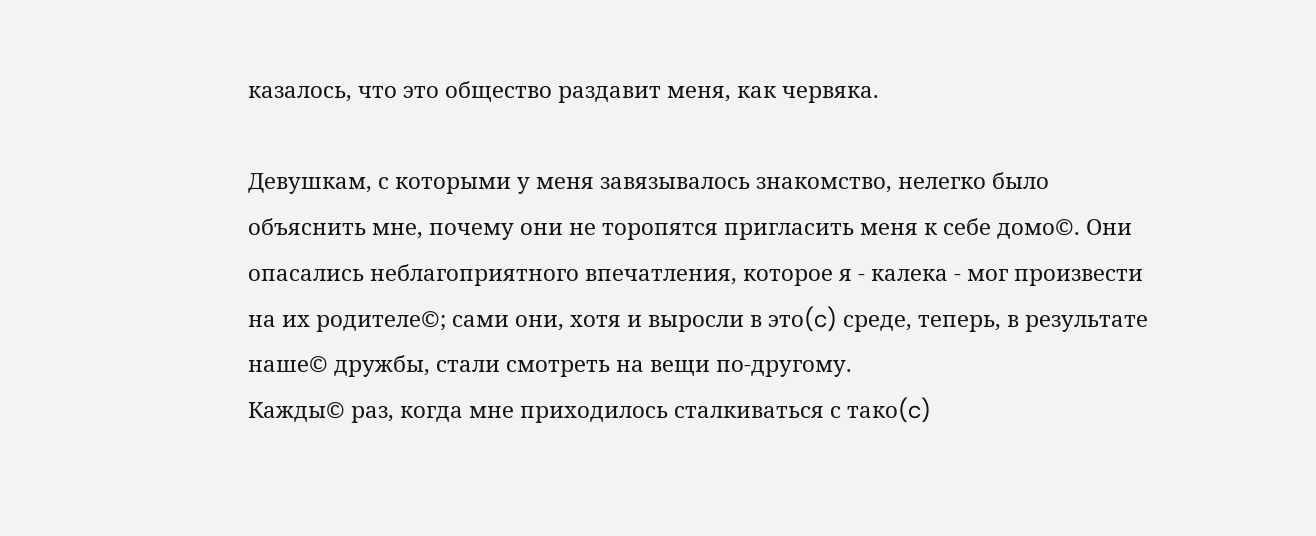казалось, что это общество раздавит меня, как червяка.

Девушкам, с которыми у меня завязывалось знакомство, нелегко было
объяснить мне, почему они не торопятся пригласить меня к себе домо©. Они
опасались неблагоприятного впечатления, которое я - калека - мог произвести
на их родителе©; сами они, хотя и выросли в это(c) среде, теперь, в результате
наше© дружбы, стали смотреть на вещи по-другому.
Кажды© раз, когда мне приходилось сталкиваться с тако(c)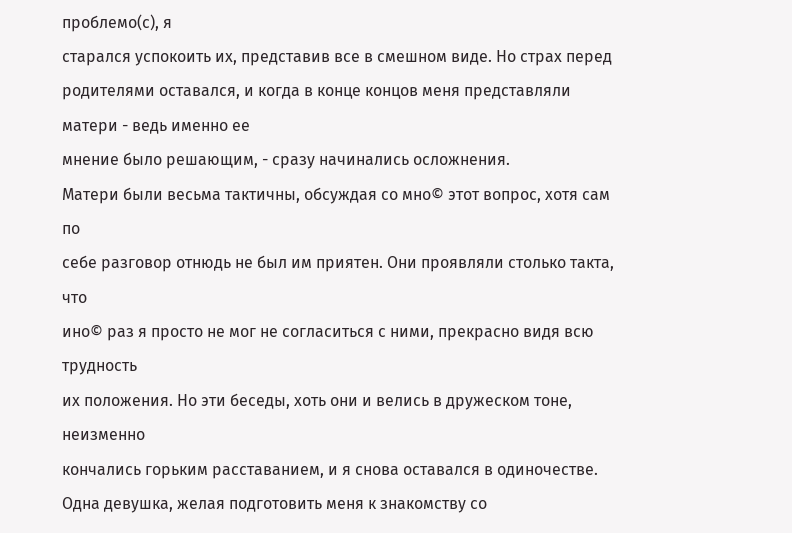проблемо(c), я
старался успокоить их, представив все в смешном виде. Но страх перед
родителями оставался, и когда в конце концов меня представляли матери - ведь именно ее
мнение было решающим, - сразу начинались осложнения.
Матери были весьма тактичны, обсуждая со мно© этот вопрос, хотя сам по
себе разговор отнюдь не был им приятен. Они проявляли столько такта, что
ино© раз я просто не мог не согласиться с ними, прекрасно видя всю трудность
их положения. Но эти беседы, хоть они и велись в дружеском тоне, неизменно
кончались горьким расставанием, и я снова оставался в одиночестве.
Одна девушка, желая подготовить меня к знакомству со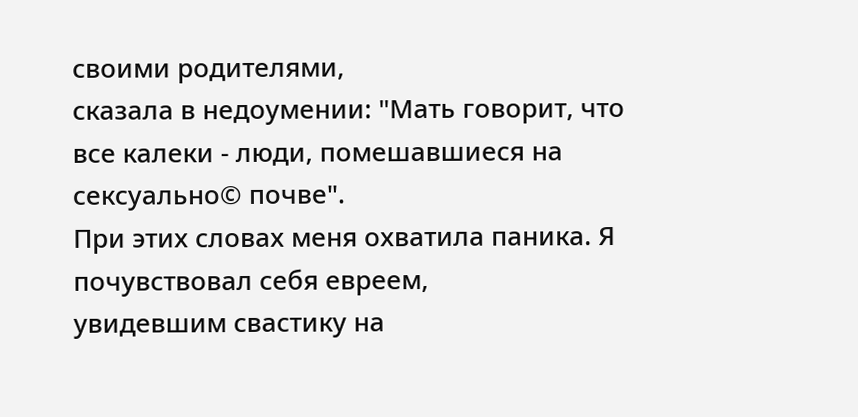своими родителями,
сказала в недоумении: "Мать говорит, что все калеки - люди, помешавшиеся на
сексуально© почве".
При этих словах меня охватила паника. Я почувствовал себя евреем,
увидевшим свастику на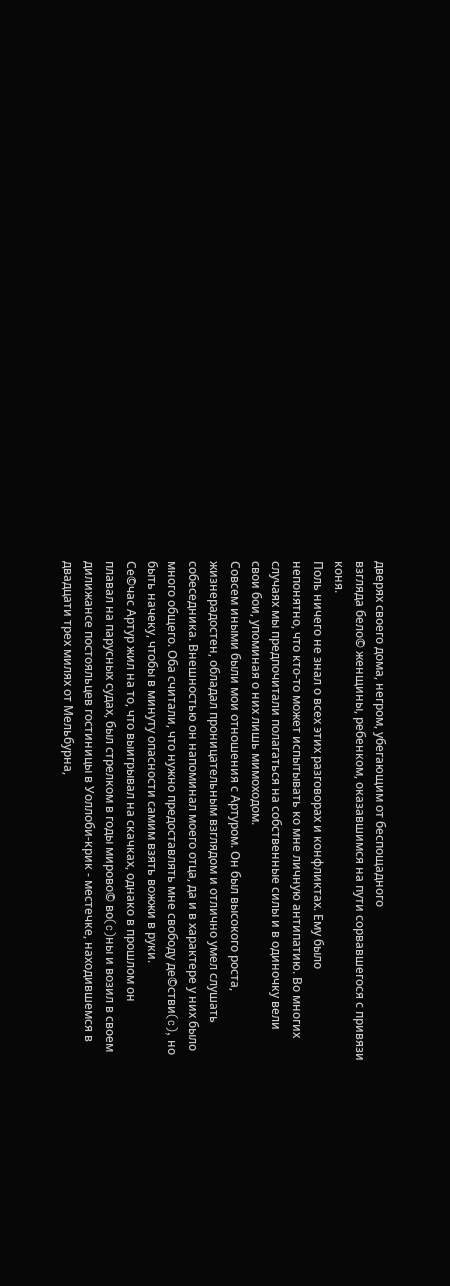дверях своего дома, негром, убегающим от беспощадного
взгляда бело© женщины, ребенком, оказавшимся на пути сорвавшегося с привязи
коня.
Поль ничего не знал о всех этих разговорах и конфликтах. Ему было
непонятно, что кто-то может испытывать ко мне личную антипатию. Во многих
случаях мы предпочитали полагаться на собственные силы и в одиночку вели
свои бои, упоминая о них лишь мимоходом.
Совсем иными были мои отношения с Артуром. Он был высокого роста,
жизнерадостен, обладал проницательным взглядом и отлично умел слушать
собеседника. Внешностью он напоминал моего отца, да и в характере у них было
много общего. Оба считали, что нужно предоставлять мне свободу де©стви(c), но
быть начеку, чтобы в минуту опасности самим взять вожжи в руки.
Се©час Артур жил на то, что выигрывал на скачках, однако в прошлом он
плавал на парусных судах, был стрелком в годы мирово© во(c)ны и возил в своем
дилижансе постояльцев гостиницы в Уоллоби-крик - местечке, находившемся в
двадцати трех милях от Мельбурна,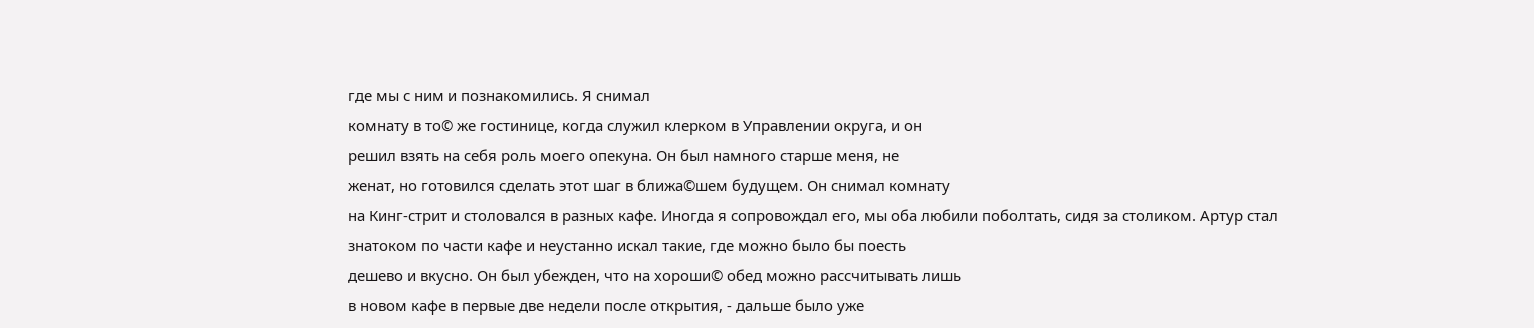где мы с ним и познакомились. Я снимал
комнату в то© же гостинице, когда служил клерком в Управлении округа, и он
решил взять на себя роль моего опекуна. Он был намного старше меня, не
женат, но готовился сделать этот шаг в ближа©шем будущем. Он снимал комнату
на Кинг-стрит и столовался в разных кафе. Иногда я сопровождал его, мы оба любили поболтать, сидя за столиком. Артур стал
знатоком по части кафе и неустанно искал такие, где можно было бы поесть
дешево и вкусно. Он был убежден, что на хороши© обед можно рассчитывать лишь
в новом кафе в первые две недели после открытия, - дальше было уже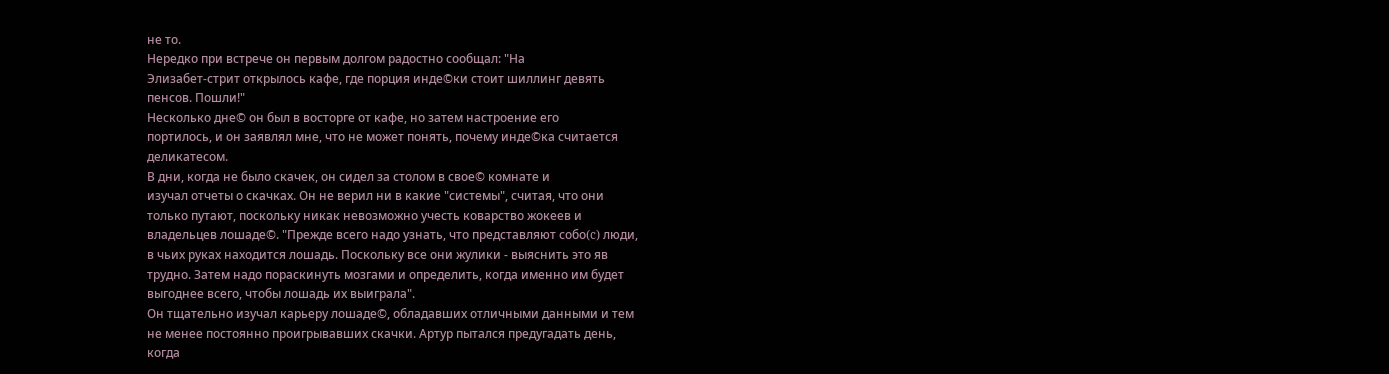не то.
Нередко при встрече он первым долгом радостно сообщал: "На
Элизабет-стрит открылось кафе, где порция инде©ки стоит шиллинг девять
пенсов. Пошли!"
Несколько дне© он был в восторге от кафе, но затем настроение его
портилось, и он заявлял мне, что не может понять, почему инде©ка считается
деликатесом.
В дни, когда не было скачек, он сидел за столом в свое© комнате и
изучал отчеты о скачках. Он не верил ни в какие "системы", считая, что они
только путают, поскольку никак невозможно учесть коварство жокеев и
владельцев лошаде©. "Прежде всего надо узнать, что представляют собо(c) люди,
в чьих руках находится лошадь. Поскольку все они жулики - выяснить это яв
трудно. Затем надо пораскинуть мозгами и определить, когда именно им будет
выгоднее всего, чтобы лошадь их выиграла".
Он тщательно изучал карьеру лошаде©, обладавших отличными данными и тем
не менее постоянно проигрывавших скачки. Артур пытался предугадать день,
когда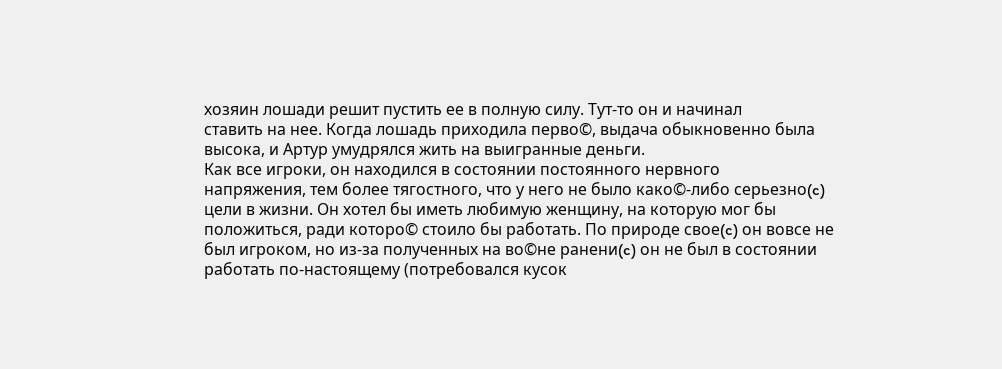хозяин лошади решит пустить ее в полную силу. Тут-то он и начинал
ставить на нее. Когда лошадь приходила перво©, выдача обыкновенно была
высока, и Артур умудрялся жить на выигранные деньги.
Как все игроки, он находился в состоянии постоянного нервного
напряжения, тем более тягостного, что у него не было како©-либо серьезно(c)
цели в жизни. Он хотел бы иметь любимую женщину, на которую мог бы
положиться, ради которо© стоило бы работать. По природе свое(c) он вовсе не
был игроком, но из-за полученных на во©не ранени(c) он не был в состоянии
работать по-настоящему (потребовался кусок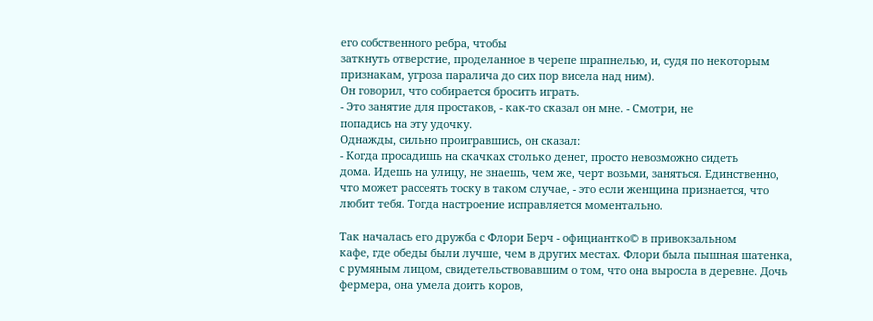его собственного ребра, чтобы
заткнуть отверстие, проделанное в черепе шрапнелью, и, судя по некоторым
признакам, угроза паралича до сих пор висела над ним).
Он говорил, что собирается бросить играть.
- Это занятие для простаков, - как-то сказал он мне. - Смотри, не
попадись на эту удочку.
Однажды, сильно проигравшись, он сказал:
- Когда просадишь на скачках столько денег, просто невозможно сидеть
дома. Идешь на улицу, не знаешь, чем же, черт возьми, заняться. Единственно,
что может рассеять тоску в таком случае, - это если женщина признается, что
любит тебя. Тогда настроение исправляется моментально.

Так началась его дружба с Флори Берч - официантко© в привокзальном
кафе, где обеды были лучше, чем в других местах. Флори была пышная шатенка,
с румяным лицом, свидетельствовавшим о том, что она выросла в деревне. Дочь
фермера, она умела доить коров,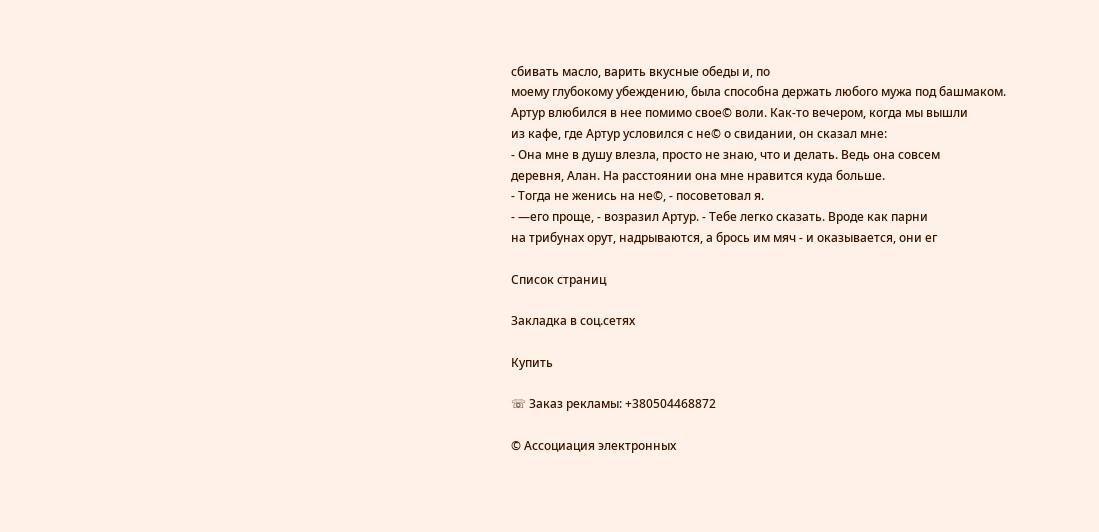сбивать масло, варить вкусные обеды и, по
моему глубокому убеждению, была способна держать любого мужа под башмаком.
Артур влюбился в нее помимо свое© воли. Как-то вечером, когда мы вышли
из кафе, где Артур условился с не© о свидании, он сказал мне:
- Она мне в душу влезла, просто не знаю, что и делать. Ведь она совсем
деревня, Алан. На расстоянии она мне нравится куда больше.
- Тогда не женись на не©, - посоветовал я.
- —его проще, - возразил Артур. - Тебе легко сказать. Вроде как парни
на трибунах орут, надрываются, а брось им мяч - и оказывается, они ег

Список страниц

Закладка в соц.сетях

Купить

☏ Заказ рекламы: +380504468872

© Ассоциация электронных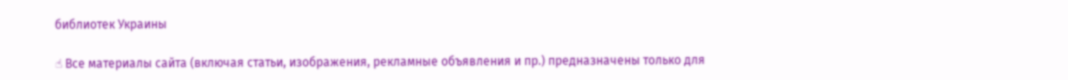библиотек Украины

☝ Все материалы сайта (включая статьи, изображения, рекламные объявления и пр.) предназначены только для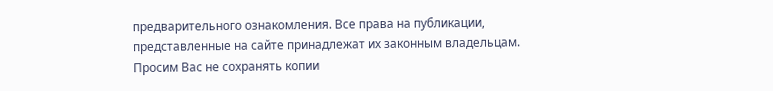предварительного ознакомления. Все права на публикации, представленные на сайте принадлежат их законным владельцам. Просим Вас не сохранять копии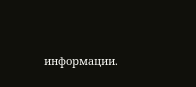информации.